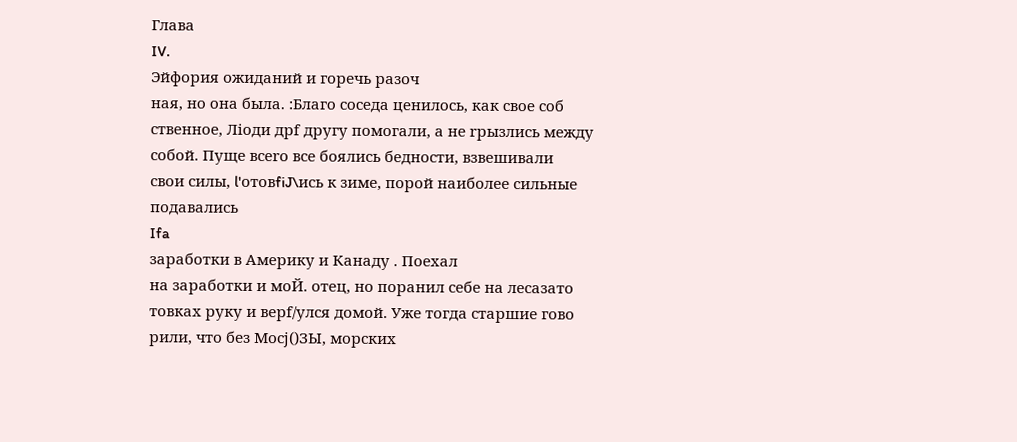Глава
IV.
Эйфория ожиданий и горечь разоч
ная, но она была. :Благо соседа ценилось, как свое соб
ственное, Лiоди дрf другу помогали, а не rрызлись между
собой. Пуще всеrо все боялись бедности, взвешивали
свои силы, l'отовfiJ\ись к зиме, порой наиболее сильные
подавались
Ifa
заработки в Америку и Канаду . Поехал
на заработки и моЙ. отец, но поранил себе на лесазато
товках руку и верf/улся домой. Уже тогда старшие гово
рили, что без Мосj()ЗЫ, морских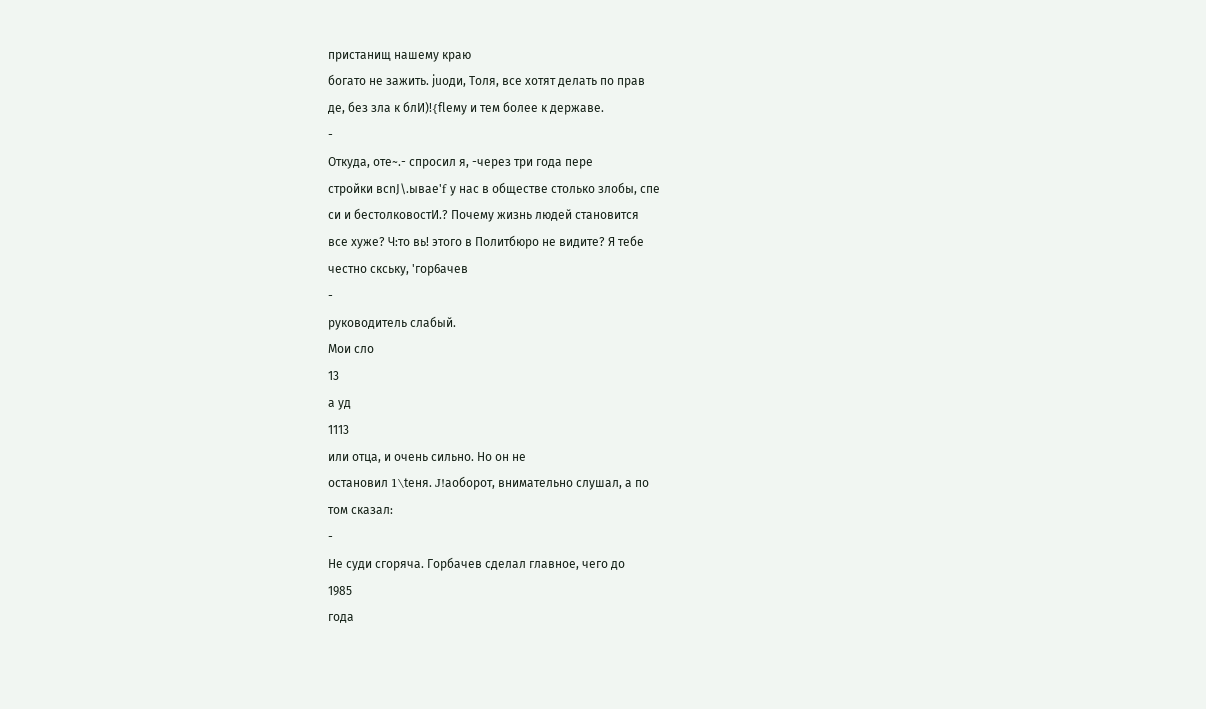пристанищ нашему краю
богато не зажить. juоди, Толя, все хотят делать по прав
де, без зла к блИ)!{flему и тем более к державе.
-
Откуда, оте~.- спросил я, -через три года пере
стройки всnJ\.ывае'f у нас в обществе столько злобы, спе
си и бестолковостИ.? Почему жизнь людей становится
все хуже? Ч:то вь! этого в Политбюро не видите? Я тебе
честно скську, 'гор6ачев
-
руководитель слабый.
Мои сло
13
а уд
1113
или отца, и очень сильно. Но он не
остановил 1\tеня. J!аоборот, внимательно слушал, а по
том сказал:
-
Не суди сгоряча. Горбачев сделал главное, чего до
1985
года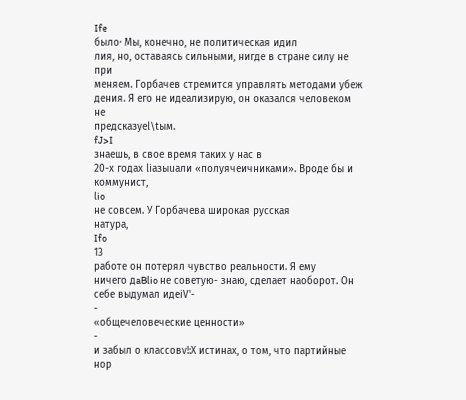Ife
было· Мы, конечно, не политическая идил
лия, но, оставаясь сильными, нигде в стране силу не при
меняем. Горбачев стремится управлять методами убеж
дения. Я его не идеализирую, он оказался человеком не
предсказуеl\tым.
fJ>I
знаешь, в свое время таких у нас в
20-х годах liазыuали «полуячеичниками». Вроде бы и
коммунист,
lio
не совсем. У Горбачева широкая русская
натура,
Ifo
13
работе он потерял чувство реальности. Я ему
ничего дaBlio не советую- знаю, сделает наоборот. Он
себе выдумал идеiV'-
-
«общечеловеческие ценности»
-
и забыл о классовv!:Х истинах, о том, что партийные нор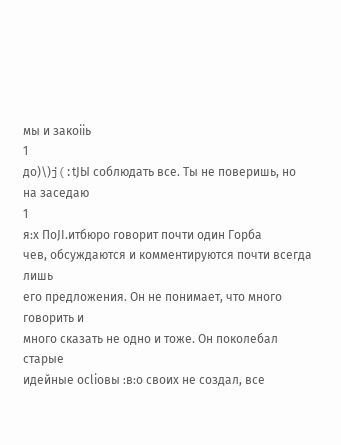мы и закоiiь
1
дo)\)j(:tJЫ соблюдать все. Ты не поверишь, но
на заседаю
1
я:х ПоJI.итбюро говорит почти один Горба
чев, обсуждаются и комментируются почти всегда лишь
его предложения. Он не понимает, что много говорить и
много сказать не одно и тоже. Он поколебал старые
идейные осliовы :в:о своих не создал, все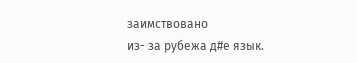заимствовано
из- за рубежа д#е язык.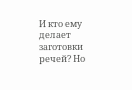И кто ему делает заготовки
речей? Но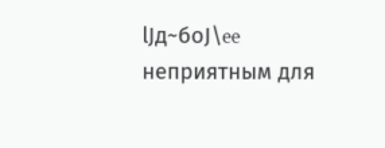lJд~бoJ\ee неприятным для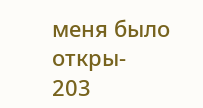меня было откры-
203